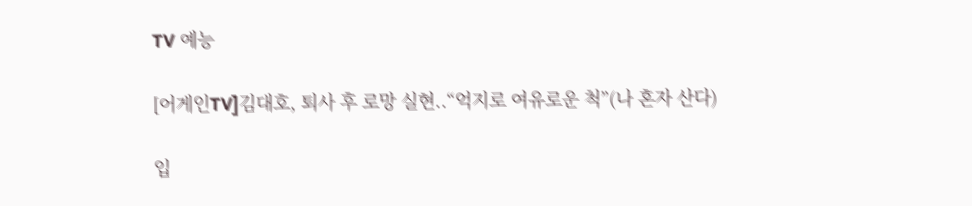TV 예능

[어게인TV]김대호, 퇴사 후 로망 실현..“억지로 여유로운 척”(나 혼자 산다)

입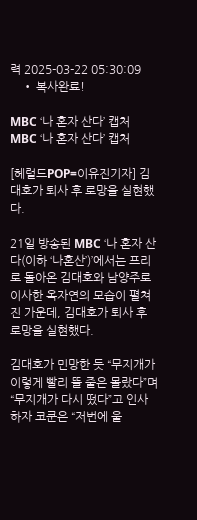력 2025-03-22 05:30:09
    • 복사완료!

MBC ‘나 혼자 산다’ 캡처
MBC ‘나 혼자 산다’ 캡처

[헤럴드POP=이유진기자] 김대호가 퇴사 후 로망을 실현했다.

21일 방송된 MBC ‘나 혼자 산다(이하 ‘나혼산’)’에서는 프리로 돌아온 김대호와 남양주로 이사한 옥자연의 모습이 펼쳐진 가운데, 김대호가 퇴사 후 로망을 실현했다.

김대호가 민망한 듯 “무지개가 이렇게 빨리 뜰 줄은 몰랐다”며 “무지개가 다시 떴다”고 인사하자 코쿤은 “저번에 울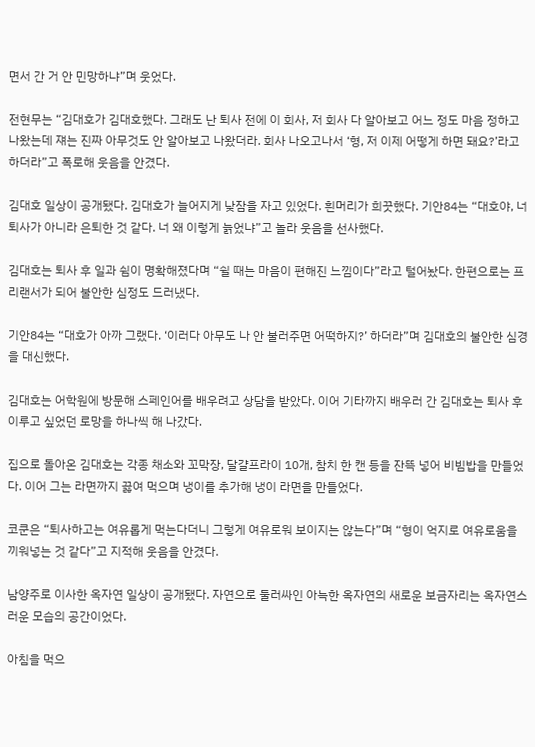면서 간 거 안 민망하냐”며 웃었다.

전현무는 “김대호가 김대호했다. 그래도 난 퇴사 전에 이 회사, 저 회사 다 알아보고 어느 정도 마음 정하고 나왔는데 쟤는 진짜 아무것도 안 알아보고 나왔더라. 회사 나오고나서 ‘형, 저 이제 어떻게 하면 돼요?’라고 하더라”고 폭로해 웃음을 안겼다.

김대호 일상이 공개됐다. 김대호가 늘어지게 낮잠을 자고 있었다. 흰머리가 희끗했다. 기안84는 “대호야, 너 퇴사가 아니라 은퇴한 것 같다. 너 왜 이렇게 늙었냐”고 놀라 웃음을 선사했다.

김대호는 퇴사 후 일과 쉼이 명확해졌다며 “쉴 때는 마음이 편해진 느낌이다”라고 털어놨다. 한편으로는 프리랜서가 되어 불안한 심정도 드러냈다.

기안84는 “대호가 아까 그랬다. ‘이러다 아무도 나 안 불러주면 어떡하지?’ 하더라”며 김대호의 불안한 심경을 대신했다.

김대호는 어학원에 방문해 스페인어를 배우려고 상담을 받았다. 이어 기타까지 배우러 간 김대호는 퇴사 후 이루고 싶었던 로망을 하나씩 해 나갔다.

집으로 돌아온 김대호는 각종 채소와 꼬막장, 달걀프라이 10개, 참치 한 캔 등을 잔뜩 넣어 비빔밥을 만들었다. 이어 그는 라면까지 끓여 먹으며 냉이를 추가해 냉이 라면을 만들었다.

코쿤은 “퇴사하고는 여유롭게 먹는다더니 그렇게 여유로워 보이지는 않는다”며 “형이 억지로 여유로움을 끼워넣는 것 같다”고 지적해 웃음을 안겼다.

남양주로 이사한 옥자연 일상이 공개됐다. 자연으로 둘러싸인 아늑한 옥자연의 새로운 보금자리는 옥자연스러운 모습의 공간이었다.

아침을 먹으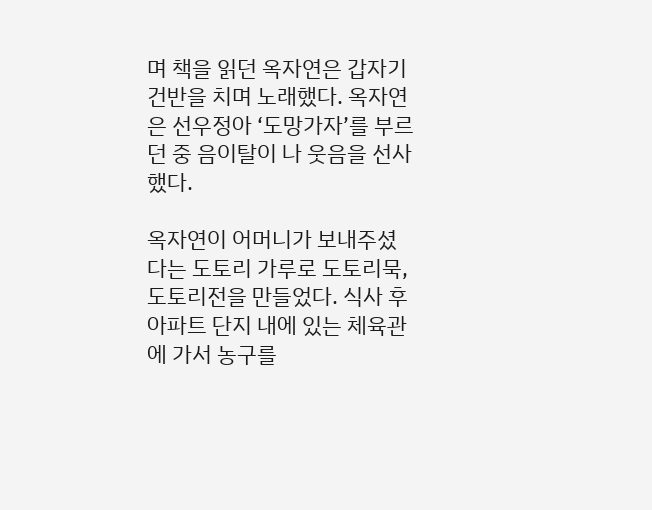며 책을 읽던 옥자연은 갑자기 건반을 치며 노래했다. 옥자연은 선우정아 ‘도망가자’를 부르던 중 음이탈이 나 웃음을 선사했다.

옥자연이 어머니가 보내주셨다는 도토리 가루로 도토리묵, 도토리전을 만들었다. 식사 후 아파트 단지 내에 있는 체육관에 가서 농구를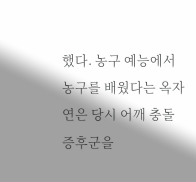했다. 농구 예능에서 농구를 배웠다는 옥자연은 당시 어깨 충돌 증후군을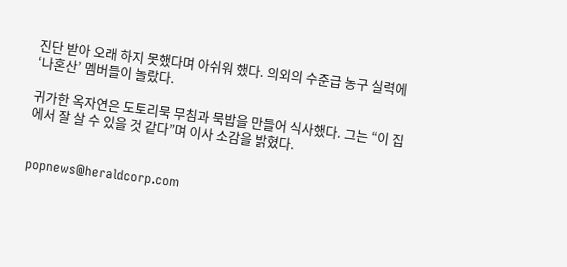진단 받아 오래 하지 못했다며 아쉬워 했다. 의외의 수준급 농구 실력에 ‘나혼산’ 멤버들이 놀랐다.

귀가한 옥자연은 도토리묵 무침과 묵밥을 만들어 식사했다. 그는 “이 집에서 잘 살 수 있을 것 같다”며 이사 소감을 밝혔다.


popnews@heraldcorp.com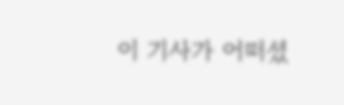이 기사가 어떠셨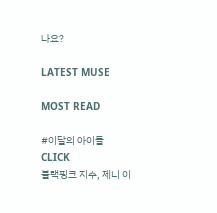나요?

LATEST MUSE

MOST READ

#이달의 아이돌
CLICK
블랙핑크 지수, 제니 이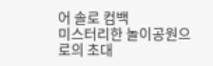어 솔로 컴백
미스터리한 놀이공원으로의 초대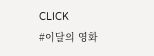CLICK
#이달의 영화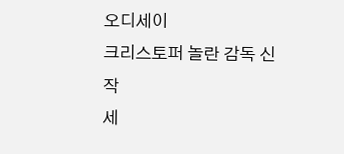오디세이
크리스토퍼 놀란 감독 신작
세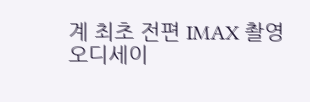계 최초 전편 IMAX 촬영
오디세이